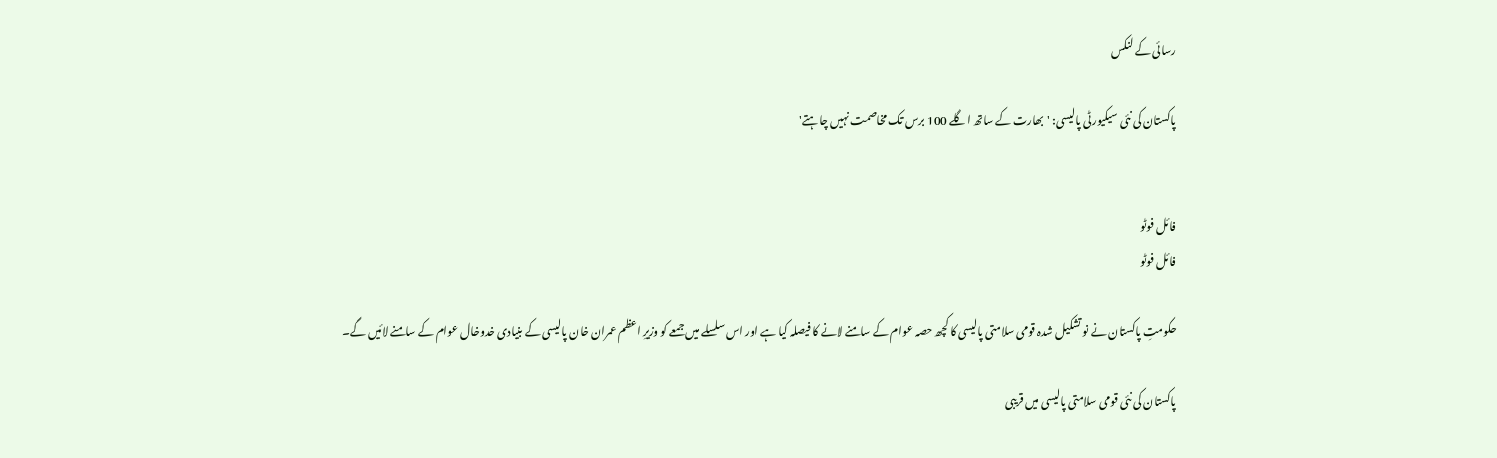رسائی کے لنکس

پاکستان کی نئی سیکیورٹی پالیسی: 'بھارت کے ساتھ اگلے 100 برس تک مخاصمت نہیں چاہتے'


فائل فوٹو
فائل فوٹو

حکومتِ پاکستان نے نو تشکیل شدہ قومی سلامتی پالیسی کا کچھ حصہ عوام کے سامنے لانے کا فیصلہ کیا ہے اور اس سلسلے میں جمعے کو وزیرِ اعظم عمران خان پالیسی کے بنیادی خدوخال عوام کے سامنے لائیں گے۔

پاکستان کی نئی قومی سلامتی پالیسی میں قریبی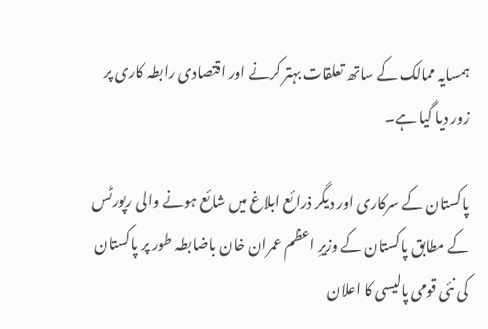ہمسایہ ممالک کے ساتھ تعلقات بہتر کرنے اور اقتصادی رابطہ کاری پر زور دیا گیا ہے۔

پاکستان کے سرکاری اور دیگر ذرائع ابلاغ میں شائع ہونے والی رپورٹس کے مطابق پاکستان کے وزیرِ اعظم عمران خان باضابطہ طور پر پاکستان کی نئی قومی پالیسی کا اعلان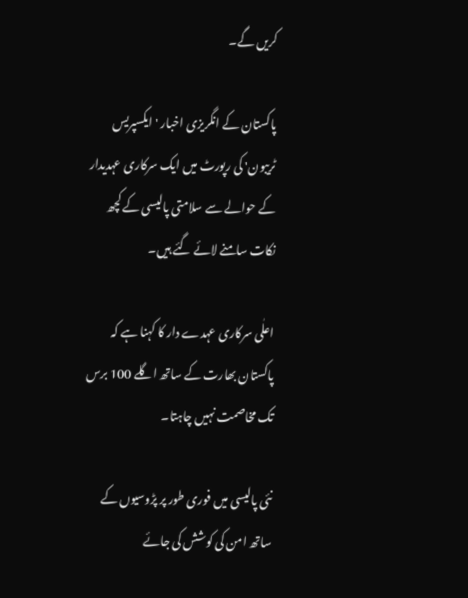کریں گے۔

پاکستان کے انگریزی اخبار 'ایکسپریس ٹریبون' کی رپورٹ میں ایک سرکاری عہدیدار کے حوالے سے سلامتی پالیسی کے کچھ نکات سامنے لائے گئے ہیں۔

اعلٰی سرکاری عہدے دار کا کہنا ہے کہ پاکستان بھارت کے ساتھ اگلے 100 برس تک مخاصمت نہیں چاہتا۔

نئی پالیسی میں فوری طور پر پڑوسیوں کے ساتھ امن کی کوشش کی جائے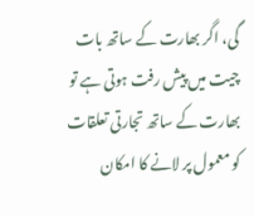گی، اگر بھارت کے ساتھ بات چیت میں پیش رفت ہوتی ہے تو بھارت کے ساتھ تجارتی تعلقات کو معمول پر لانے کا امکان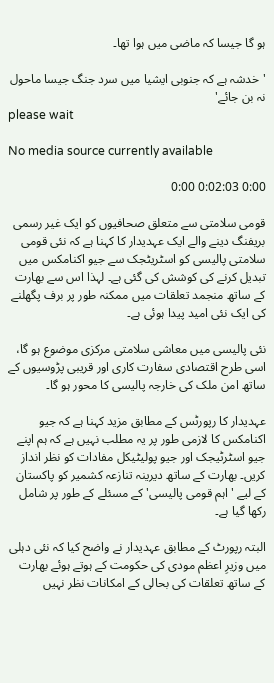ہو گا جیسا کہ ماضی میں ہوا تھا۔

'خدشہ ہے کہ جنوبی ایشیا میں سرد جنگ جیسا ماحول نہ بن جائے'
please wait

No media source currently available

0:00 0:02:03 0:00

قومی سلامتی سے متعلق صحافیوں کو ایک غیر رسمی بریفنگ دینے والے ایک عہدیدار کا کہنا ہے کہ نئی قومی سلامتی پالیسی کو اسٹریٹجک سے جیو اکنامکس میں تبدیل کرنے کی کوشش کی گئی ہے۔ لہذا اس سے بھارت کے ساتھ منجمد تعلقات میں ممکنہ طور پر برف پگھلنے کی ایک نئی امید پیدا ہوئی ہے۔

نئی پالیسی میں معاشی سلامتی مرکزی موضوع ہو گا، اسی طرح اقتصادی سفارت کاری اور قریبی پڑوسیوں کے ساتھ امن ملک کی خارجہ پالیسی کا محور ہو گا۔

عہدیدار کا رپورٹس کے مطابق مزید کہنا ہے کہ جیو اکنامکس کا لازمی طور پر یہ مطلب نہیں ہے کہ ہم اپنے جیو اسٹرٹیجک اور جیو پولیٹیکل مفادات کو نظر انداز کریں۔ بھارت کے ساتھ دیرینہ تنازعہ کشمیر کو پاکستان کے لیے 'اہم قومی پالیسی' کے مسئلے کے طور پر شامل رکھا گیا ہے۔

البتہ رپورٹ کے مطابق عہدیدار نے واضح کیا کہ نئی دہلی میں وزیرِ اعظم مودی کی حکومت کے ہوتے ہوئے بھارت کے ساتھ تعلقات کی بحالی کے امکانات نظر نہیں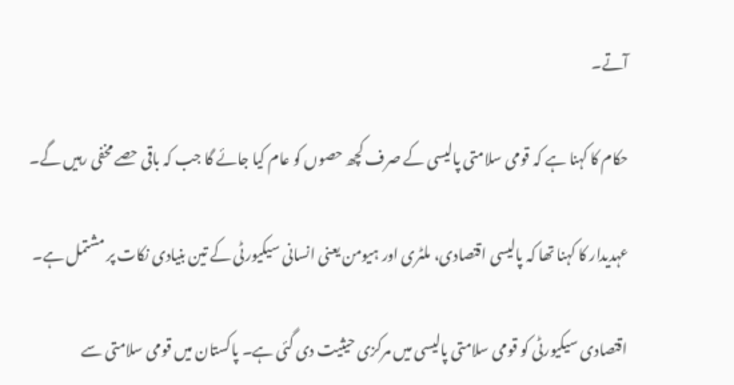آتے۔

حکام کا کہنا ہے کہ قومی سلامتی پالیسی کے صرف کچھ حصوں کو عام کیا جائے گا جب کہ باقی حصے مخفی رہیں گے۔

عہدیدار کا کہنا تھا کہ پالیسی اقتصادی، ملٹری اور ہیومن یعنی انسانی سیکیورٹی کے تین بنیادی نکات پر مشتمل ہے۔

اقتصادی سیکیورٹی کو قومی سلامتی پالیسی میں مرکزی حیثیت دی گئی ہے۔ پاکستان میں قومی سلامتی سے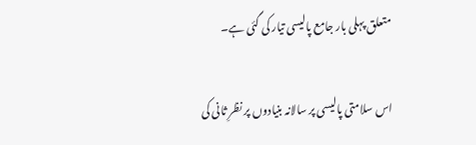متعلق پہلی بار جامع پالیسی تیار کی گئی ہے۔

اس سلامتی پالیسی پر سالانہ بنیادوں پر نظرِ ثانی کی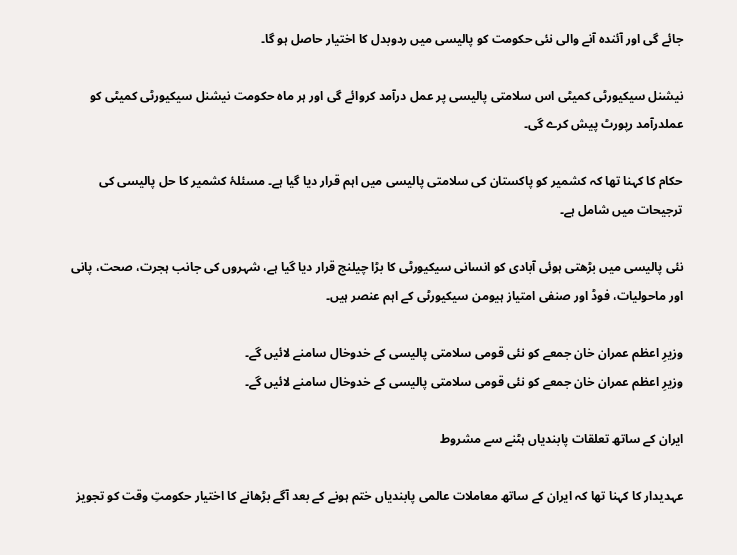جائے گی اور آئندہ آنے والی نئی حکومت کو پالیسی میں ردوبدل کا اختیار حاصل ہو گا۔

نیشنل سیکیورٹی کمیٹی اس سلامتی پالیسی پر عمل درآمد کروائے گی اور ہر ماہ حکومت نیشنل سیکیورٹی کمیٹی کو عملدرآمد رپورٹ پیش کرے گی۔

حکام کا کہنا تھا کہ کشمیر کو پاکستان کی سلامتی پالیسی میں اہم قرار دیا گیا ہے۔ مسئلۂ کشمیر کا حل پالیسی کی ترجیحات میں شامل ہے۔

نئی پالیسی میں بڑھتی ہوئی آبادی کو انسانی سیکیورٹی کا بڑا چیلنج قرار دیا گیا ہے، شہروں کی جانب ہجرت، صحت، پانی اور ماحولیات، فوڈ اور صنفی امتیاز ہیومن سیکیورٹی کے اہم عنصر ہیں۔

وزیرِ اعظم عمران خان جمعے کو نئی قومی سلامتی پالیسی کے خدوخال سامنے لائیں گے۔
وزیرِ اعظم عمران خان جمعے کو نئی قومی سلامتی پالیسی کے خدوخال سامنے لائیں گے۔

ایران کے ساتھ تعلقات پابندیاں ہٹنے سے مشروط

عہدیدار کا کہنا تھا کہ ایران کے ساتھ معاملات عالمی پابندیاں ختم ہونے کے بعد آگے بڑھانے کا اختیار حکومتِ وقت کو تجویز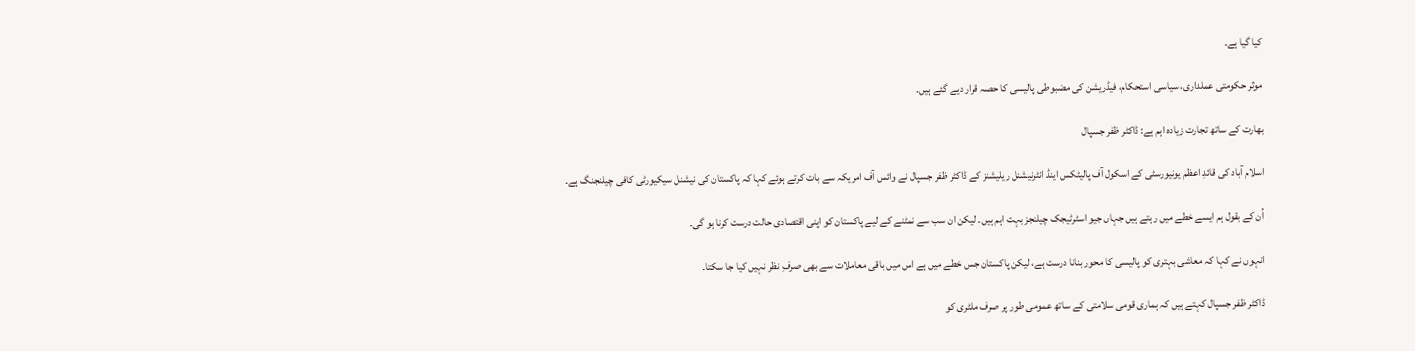کیا گیا ہے۔

موثر حکومتی عملداری، سیاسی استحکام، فیڈریشن کی مضبوطی پالیسی کا حصہ قرار دیے گئے ہیں۔

بھارت کے ساتھ تجارت زیادہ اہم ہے: ڈاکٹر ظفر جسپال

اسلام آباد کی قائدِ اعظم یونیورسٹی کے اسکول آف پالیٹکس اینڈ انٹرنیشنل ریلیشنز کے ڈاکٹر ظفر جسپال نے وائس آف امریکہ سے بات کرتے ہوئے کہا کہ پاکستان کی نیشنل سیکیورٹی کافی چیلنجنگ ہے۔

اُن کے بقول ہم ایسے خطے میں رہتے ہیں جہاں جیو اسٹرٹیجک چیلنجز بہت اہم ہیں۔ لیکن ان سب سے نمٹنے کے لیے پاکستان کو اپنی اقتصادی حالت درست کرنا ہو گی۔

انہوں نے کہا کہ معاشی بہتری کو پالیسی کا محور بنانا درست ہے، لیکن پاکستان جس خطے میں ہے اس میں باقی معاملات سے بھی صرفِ نظر نہیں کیا جا سکتا۔

ڈاکٹر ظفر جسپال کہتے ہیں کہ ہماری قومی سلامتی کے ساتھ عمومی طور پر صرف ملٹری کو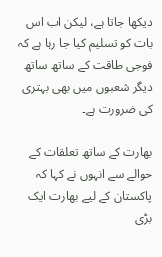دیکھا جاتا ہے، لیکن اب اس بات کو تسلیم کیا جا رہا ہے کہ فوجی طاقت کے ساتھ ساتھ دیگر شعبوں میں بھی بہتری کی ضرورت ہے۔

بھارت کے ساتھ تعلقات کے حوالے سے انہوں نے کہا کہ پاکستان کے لیے بھارت ایک بڑی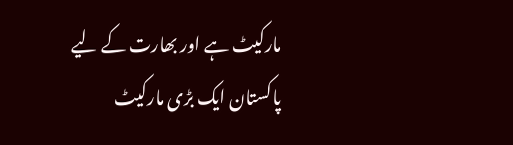مارکیٹ ہے اور بھارت کے لیے پاکستان ایک بڑی مارکیٹ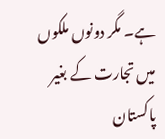ہے۔ مگر دونوں ملکوں میں تجارت کے بغیر پاکستان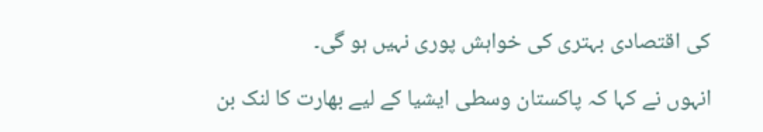کی اقتصادی بہتری کی خواہش پوری نہیں ہو گی۔

انہوں نے کہا کہ پاکستان وسطی ایشیا کے لیے بھارت کا لنک بن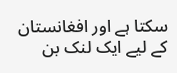سکتا ہے اور افغانستان کے لیے ایک لنک بن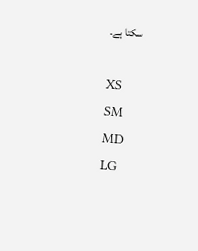سکتا ہے۔

XS
SM
MD
LG